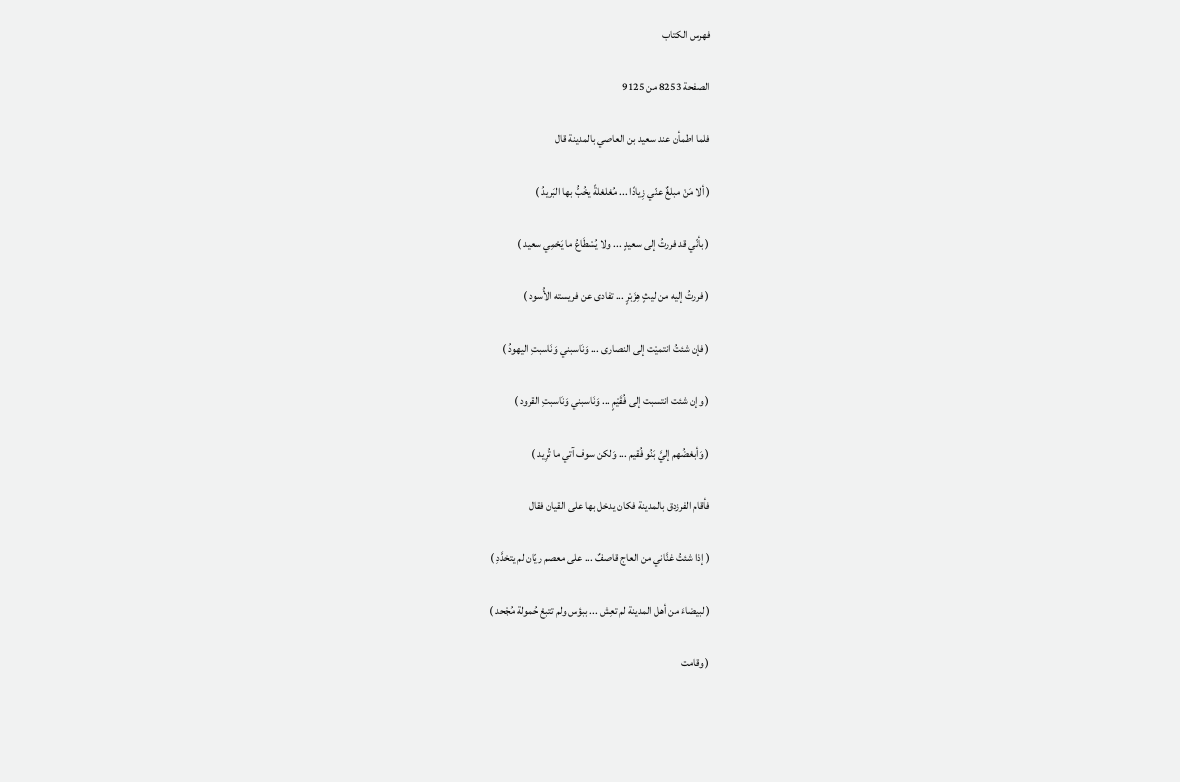فهرس الكتاب

الصفحة 8253 من 9125

فلما اطمأن عند سعيد بن العاصي بالمدينة قال

( ألا مَنْ مبلغٌ عنّي زِيادًا ... مُغلغلةً يخُبُّ بها البَريدُ )

( بأنّي قد فررتُ إلى سعيدٍ ... ولا يُسْطَاعُ ما يَحْمِي سعيد )

( فررتُ إليه من ليثٍ هِزَبْرٍ ... تفادى عن فريسته الأُسود )

( فإن شئتُ انتميْت إلى النصارى ... وَنَاسبني وَنَاسبتِ اليهودُ )

( وإن شئت انتسبت إلى فُقَيْمٍ ... وَنَاسبني وَنَاسبتِ القرود )

( وَأبغضُهم إليَّ بَنُو فُقيم ... وَلكن سوف آتي ما تُرِيد )

فأقام الفرزدق بالمدينة فكان يدخل بها على القيان فقال

( إذا شئتُ غنَّاني من العاج قاصفٌ ... على معصم ريّان لم يتخدَّدِ )

( لبيضاءَ من أهل المدينة لم تعِش ... ببؤس ولم تتبعْ حُمولة مُجْحد )

( وقامت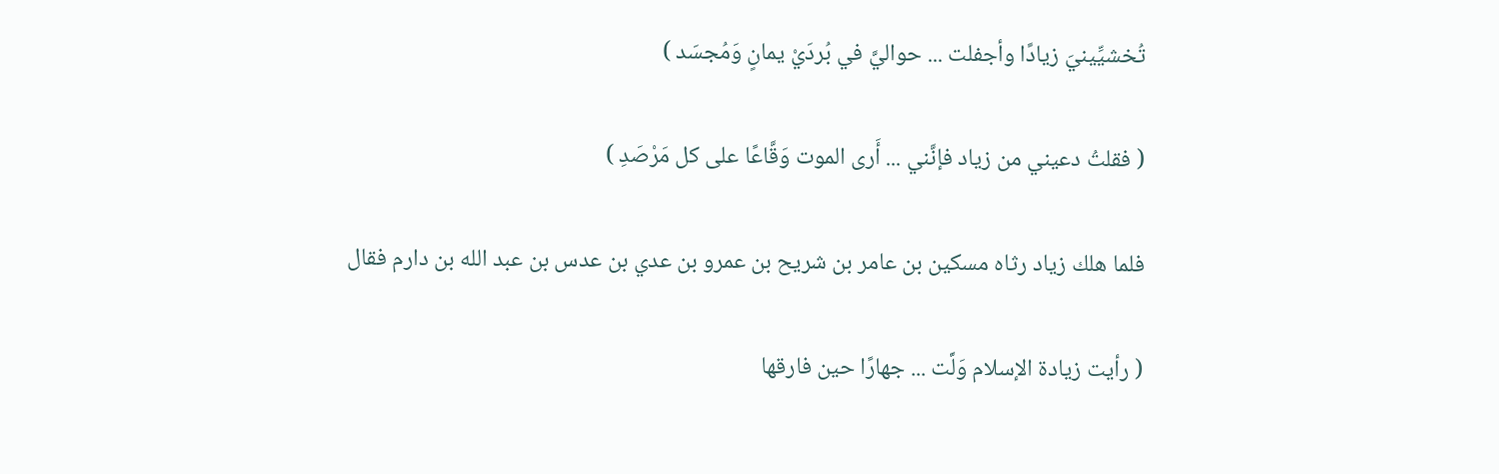تُخشيِّينيَ زيادًا وأجفلت ... حواليَّ في بُردَيْ يمانٍ وَمُجسَد )

( فقلتُ دعيني من زياد فإنَّني ... أَرى الموت وَقَّاعًا على كل مَرْصَدِ )

فلما هلك زياد رثاه مسكين بن عامر بن شريح بن عمرو بن عدي بن عدس بن عبد الله بن دارم فقال

( رأيت زيادة الإسلام وَلَّت ... جهارًا حين فارقها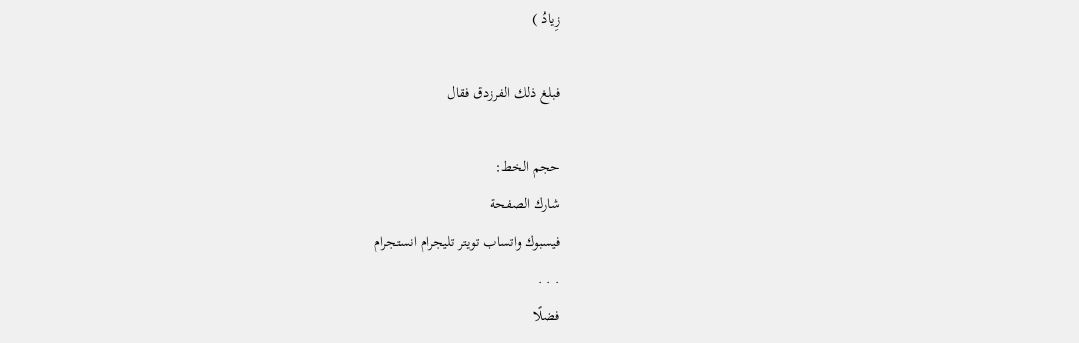زِيادُ )

فبلغ ذلك الفرزدق فقال

حجم الخط:
شارك الصفحة
فيسبوك واتساب تويتر تليجرام انستجرام
. . .
فضلًا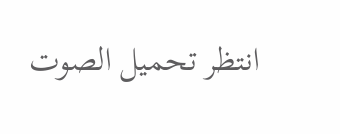انتظر تحميل الصوت